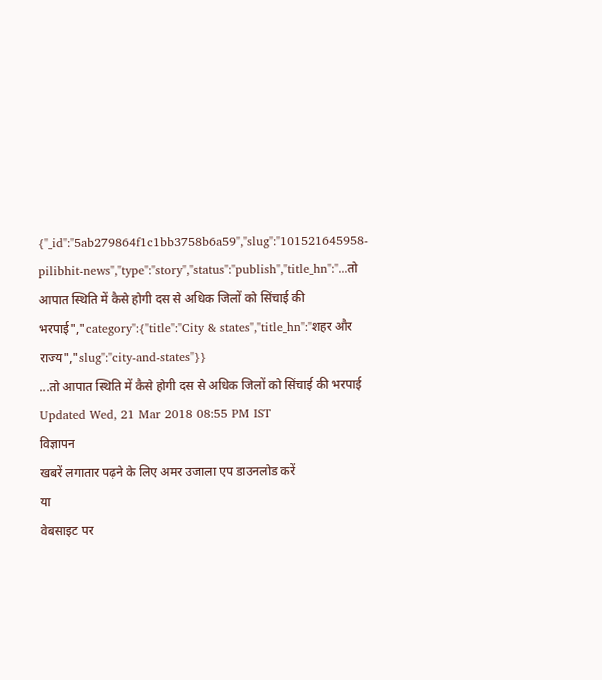{"_id":"5ab279864f1c1bb3758b6a59","slug":"101521645958-pilibhit-news","type":"story","status":"publish","title_hn":"...तो आपात स्थिति में कैसे होगी दस से अधिक जिलों को सिंचाई की भरपाई","category":{"title":"City & states","title_hn":"शहर और राज्य","slug":"city-and-states"}}
...तो आपात स्थिति में कैसे होगी दस से अधिक जिलों को सिंचाई की भरपाई
Updated Wed, 21 Mar 2018 08:55 PM IST
विज्ञापन
खबरें लगातार पढ़ने के लिए अमर उजाला एप डाउनलोड करें
या
वेबसाइट पर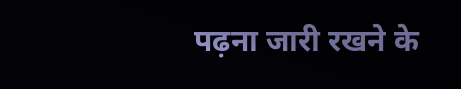पढ़ना जारी रखने के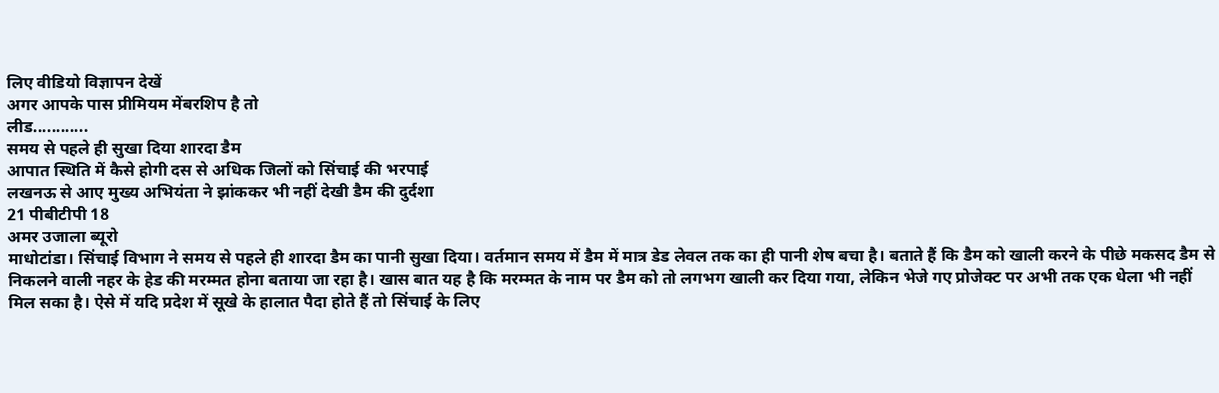लिए वीडियो विज्ञापन देखें
अगर आपके पास प्रीमियम मेंबरशिप है तो
लीड............
समय से पहले ही सुखा दिया शारदा डैम
आपात स्थिति में कैसे होगी दस से अधिक जिलों को सिंचाई की भरपाई
लखनऊ से आए मुख्य अभियंता ने झांककर भी नहीं देखी डैम की दुर्दशा
21 पीबीटीपी 18
अमर उजाला ब्यूरो
माधोटांडा। सिंचाई विभाग ने समय से पहले ही शारदा डैम का पानी सुखा दिया। वर्तमान समय में डैम में मात्र डेड लेवल तक का ही पानी शेष बचा है। बताते हैं कि डैम को खाली करने के पीछे मकसद डैम से निकलने वाली नहर के हेड की मरम्मत होना बताया जा रहा है। खास बात यह है कि मरम्मत के नाम पर डैम को तो लगभग खाली कर दिया गया, लेकिन भेजे गए प्रोजेक्ट पर अभी तक एक धेला भी नहीं मिल सका है। ऐसे में यदि प्रदेश में सूखे के हालात पैदा होते हैं तो सिंचाई के लिए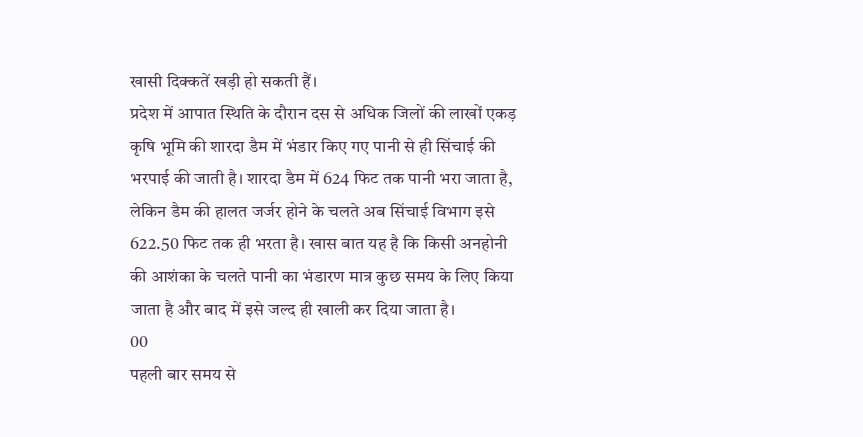खासी दिक्कतें खड़ी हो सकती हैं।
प्रदेश में आपात स्थिति के दौरान दस से अधिक जिलों की लाखों एकड़ कृषि भूमि की शारदा डैम में भंडार किए गए पानी से ही सिंचाई की भरपाई की जाती है। शारदा डैम में 624 फिट तक पानी भरा जाता है, लेकिन डैम की हालत जर्जर होने के चलते अब सिंचाई विभाग इसे 622.50 फिट तक ही भरता है। खास बात यह है कि किसी अनहोनी की आशंका के चलते पानी का भंडारण मात्र कुछ समय के लिए किया जाता है और बाद में इसे जल्द ही खाली कर दिया जाता है।
00
पहली बार समय से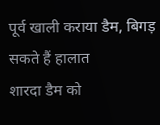पूर्व खाली कराया डैम, बिगड़ सकते हैं हालात
शारदा डैम को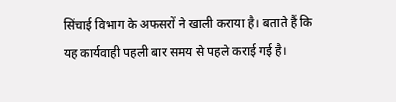सिंचाई विभाग के अफसरों ने खाली कराया है। बताते हैं कि यह कार्यवाही पहली बार समय से पहले कराई गई है।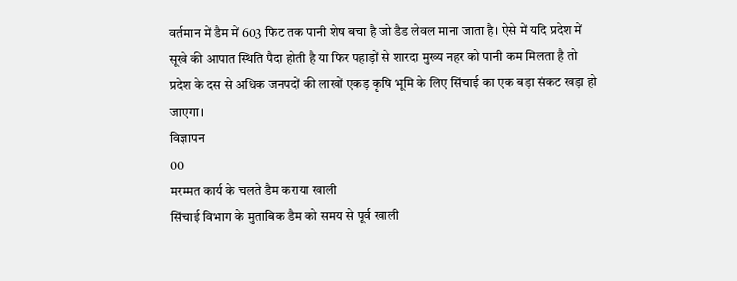वर्तमान में डैम में 603 फिट तक पानी शेष बचा है जो डैड लेवल माना जाता है। ऐसे में यदि प्रदेश में सूखे की आपात स्थिति पैदा होती है या फिर पहाड़ों से शारदा मुख्य नहर को पानी कम मिलता है तो प्रदेश के दस से अधिक जनपदों की लाखों एकड़ कृषि भूमि के लिए सिंचाई का एक बड़ा संकट खड़ा हो जाएगा।
विज्ञापन
00
मरम्मत कार्य के चलते डैम कराया खाली
सिंचाई विभाग के मुताबिक डैम को समय से पूर्व खाली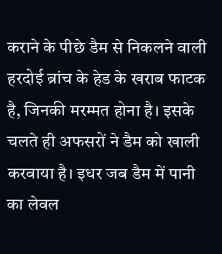कराने के पीछे डैम से निकलने वाली हरदोई ब्रांच के हेड के खराब फाटक है, जिनकी मरम्मत होना है। इसके चलते ही अफसरों ने डैम को खाली करवाया है। इधर जब डैम में पानी का लेवल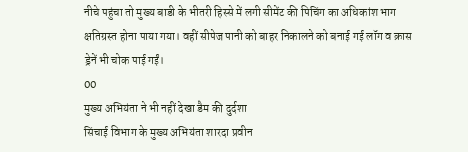नीचे पहुंचा तो मुख्य बाडी के भीतरी हिस्से में लगी सीमेंट की पिचिंग का अधिकांश भाग क्षतिग्रस्त होना पाया गया। वहीं सीपेज पानी को बाहर निकालने को बनाई गई लॉग व क्रास ड्रेनें भी चोक पाई गईं।
00
मुख्य अभियंता ने भी नहीं देखा डैम की दुर्दशा
सिंचाई विभाग के मुख्य अभियंता शारदा प्रवीन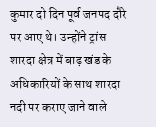कुमार दो दिन पूर्व जनपद दौरे पर आए थे। उन्होंने ट्रांस शारदा क्षेत्र में बाढ़ खंड के अधिकारियों के साथ शारदा नदी पर कराए जाने वाले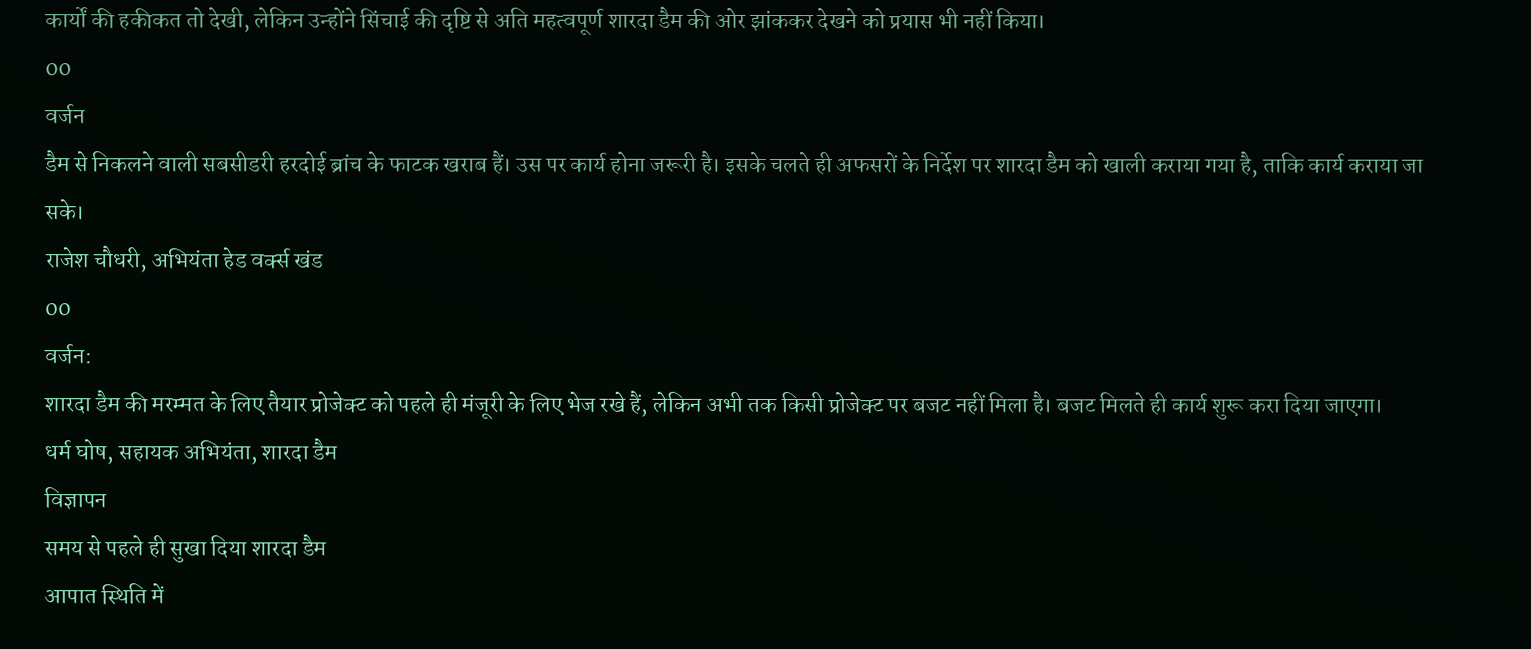कार्यों की हकीकत तो देखी, लेकिन उन्होंने सिंचाई की दृष्टि से अति महत्वपूर्ण शारदा डैम की ओर झांककर देखने को प्रयास भी नहीं किया।
00
वर्जन
डैम से निकलने वाली सबसीडरी हरदोई ब्रांच के फाटक खराब हैं। उस पर कार्य होना जरूरी है। इसके चलते ही अफसरों के निर्देश पर शारदा डैम को खाली कराया गया है, ताकि कार्य कराया जा सके।
राजेश चौधरी, अभियंता हेड वर्क्स खंड
00
वर्जन:
शारदा डैम की मरम्मत के लिए तैयार प्रोजेक्ट को पहले ही मंजूरी के लिए भेज रखे हैं, लेकिन अभी तक किसी प्रोजेक्ट पर बजट नहीं मिला है। बजट मिलते ही कार्य शुरू करा दिया जाएगा।
धर्म घोष, सहायक अभियंता, शारदा डैम
विज्ञापन
समय से पहले ही सुखा दिया शारदा डैम
आपात स्थिति में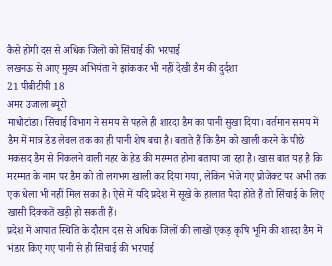कैसे होगी दस से अधिक जिलों को सिंचाई की भरपाई
लखनऊ से आए मुख्य अभियंता ने झांककर भी नहीं देखी डैम की दुर्दशा
21 पीबीटीपी 18
अमर उजाला ब्यूरो
माधोटांडा। सिंचाई विभाग ने समय से पहले ही शारदा डैम का पानी सुखा दिया। वर्तमान समय में डैम में मात्र डेड लेवल तक का ही पानी शेष बचा है। बताते हैं कि डैम को खाली करने के पीछे मकसद डैम से निकलने वाली नहर के हेड की मरम्मत होना बताया जा रहा है। खास बात यह है कि मरम्मत के नाम पर डैम को तो लगभग खाली कर दिया गया, लेकिन भेजे गए प्रोजेक्ट पर अभी तक एक धेला भी नहीं मिल सका है। ऐसे में यदि प्रदेश में सूखे के हालात पैदा होते हैं तो सिंचाई के लिए खासी दिक्कतें खड़ी हो सकती हैं।
प्रदेश में आपात स्थिति के दौरान दस से अधिक जिलों की लाखों एकड़ कृषि भूमि की शारदा डैम में भंडार किए गए पानी से ही सिंचाई की भरपाई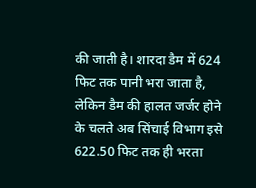की जाती है। शारदा डैम में 624 फिट तक पानी भरा जाता है, लेकिन डैम की हालत जर्जर होने के चलते अब सिंचाई विभाग इसे 622.50 फिट तक ही भरता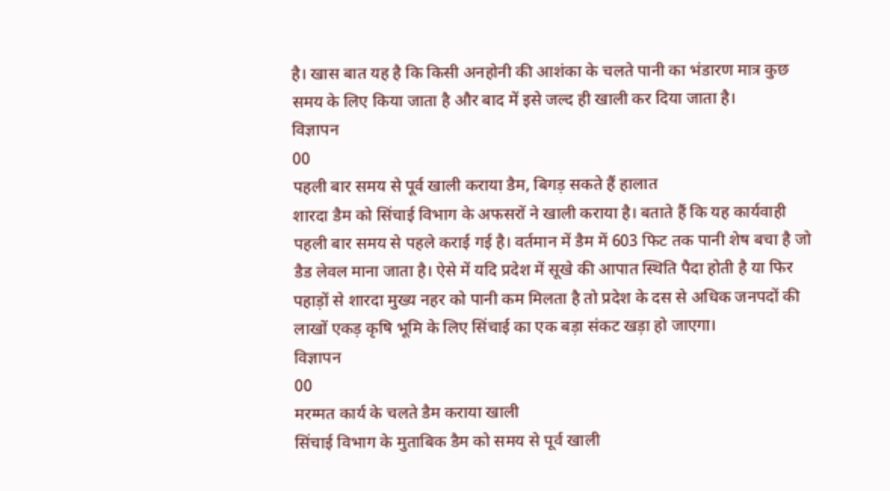है। खास बात यह है कि किसी अनहोनी की आशंका के चलते पानी का भंडारण मात्र कुछ समय के लिए किया जाता है और बाद में इसे जल्द ही खाली कर दिया जाता है।
विज्ञापन
00
पहली बार समय से पूर्व खाली कराया डैम, बिगड़ सकते हैं हालात
शारदा डैम को सिंचाई विभाग के अफसरों ने खाली कराया है। बताते हैं कि यह कार्यवाही पहली बार समय से पहले कराई गई है। वर्तमान में डैम में 603 फिट तक पानी शेष बचा है जो डैड लेवल माना जाता है। ऐसे में यदि प्रदेश में सूखे की आपात स्थिति पैदा होती है या फिर पहाड़ों से शारदा मुख्य नहर को पानी कम मिलता है तो प्रदेश के दस से अधिक जनपदों की लाखों एकड़ कृषि भूमि के लिए सिंचाई का एक बड़ा संकट खड़ा हो जाएगा।
विज्ञापन
00
मरम्मत कार्य के चलते डैम कराया खाली
सिंचाई विभाग के मुताबिक डैम को समय से पूर्व खाली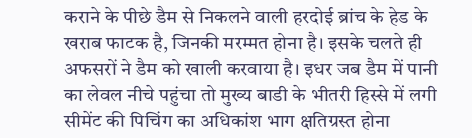कराने के पीछे डैम से निकलने वाली हरदोई ब्रांच के हेड के खराब फाटक है, जिनकी मरम्मत होना है। इसके चलते ही अफसरों ने डैम को खाली करवाया है। इधर जब डैम में पानी का लेवल नीचे पहुंचा तो मुख्य बाडी के भीतरी हिस्से में लगी सीमेंट की पिचिंग का अधिकांश भाग क्षतिग्रस्त होना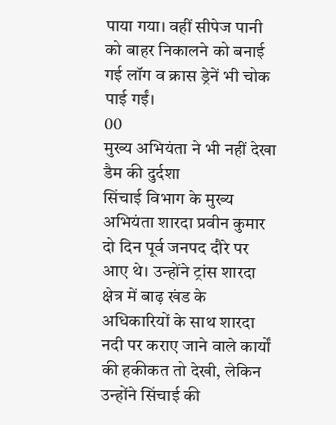पाया गया। वहीं सीपेज पानी को बाहर निकालने को बनाई गई लॉग व क्रास ड्रेनें भी चोक पाई गईं।
00
मुख्य अभियंता ने भी नहीं देखा डैम की दुर्दशा
सिंचाई विभाग के मुख्य अभियंता शारदा प्रवीन कुमार दो दिन पूर्व जनपद दौरे पर आए थे। उन्होंने ट्रांस शारदा क्षेत्र में बाढ़ खंड के अधिकारियों के साथ शारदा नदी पर कराए जाने वाले कार्यों की हकीकत तो देखी, लेकिन उन्होंने सिंचाई की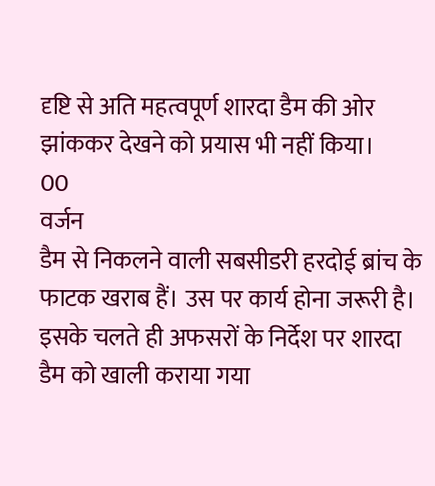दृष्टि से अति महत्वपूर्ण शारदा डैम की ओर झांककर देखने को प्रयास भी नहीं किया।
00
वर्जन
डैम से निकलने वाली सबसीडरी हरदोई ब्रांच के फाटक खराब हैं। उस पर कार्य होना जरूरी है। इसके चलते ही अफसरों के निर्देश पर शारदा डैम को खाली कराया गया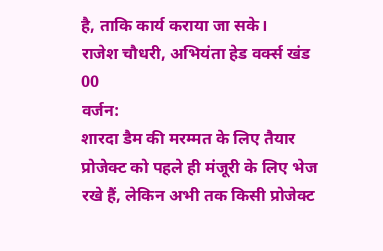है, ताकि कार्य कराया जा सके।
राजेश चौधरी, अभियंता हेड वर्क्स खंड
00
वर्जन:
शारदा डैम की मरम्मत के लिए तैयार प्रोजेक्ट को पहले ही मंजूरी के लिए भेज रखे हैं, लेकिन अभी तक किसी प्रोजेक्ट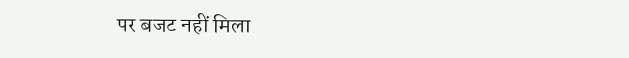पर बजट नहीं मिला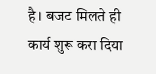है। बजट मिलते ही कार्य शुरू करा दिया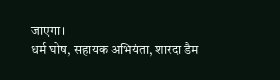जाएगा।
धर्म घोष, सहायक अभियंता, शारदा डैम